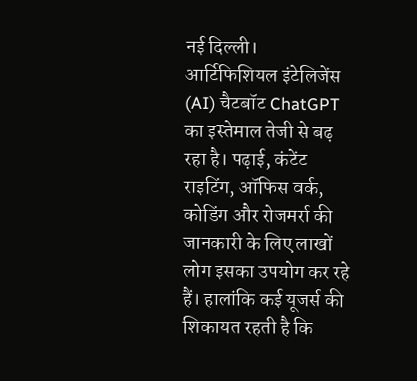नई दिल्ली। आर्टिफिशियल इंटेलिजेंस (AI) चैटबॉट ChatGPT का इस्तेमाल तेजी से बढ़ रहा है। पढ़ाई, कंटेंट राइटिंग, ऑफिस वर्क, कोडिंग और रोजमर्रा की जानकारी के लिए लाखों लोग इसका उपयोग कर रहे हैं। हालांकि कई यूजर्स की शिकायत रहती है कि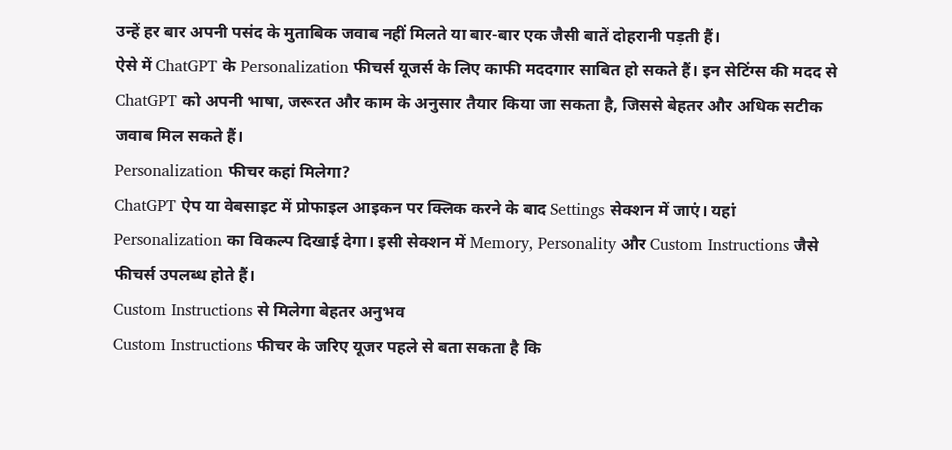उन्हें हर बार अपनी पसंद के मुताबिक जवाब नहीं मिलते या बार-बार एक जैसी बातें दोहरानी पड़ती हैं।
ऐसे में ChatGPT के Personalization फीचर्स यूजर्स के लिए काफी मददगार साबित हो सकते हैं। इन सेटिंग्स की मदद से ChatGPT को अपनी भाषा, जरूरत और काम के अनुसार तैयार किया जा सकता है, जिससे बेहतर और अधिक सटीक जवाब मिल सकते हैं।
Personalization फीचर कहां मिलेगा?
ChatGPT ऐप या वेबसाइट में प्रोफाइल आइकन पर क्लिक करने के बाद Settings सेक्शन में जाएं। यहां Personalization का विकल्प दिखाई देगा। इसी सेक्शन में Memory, Personality और Custom Instructions जैसे फीचर्स उपलब्ध होते हैं।
Custom Instructions से मिलेगा बेहतर अनुभव
Custom Instructions फीचर के जरिए यूजर पहले से बता सकता है कि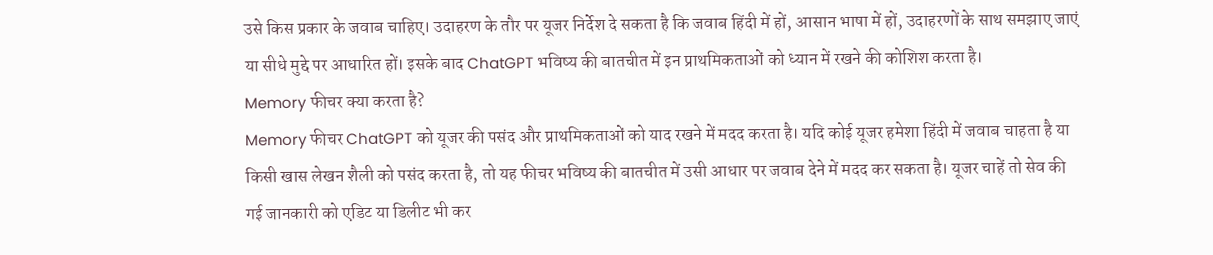उसे किस प्रकार के जवाब चाहिए। उदाहरण के तौर पर यूजर निर्देश दे सकता है कि जवाब हिंदी में हों, आसान भाषा में हों, उदाहरणों के साथ समझाए जाएं या सीधे मुद्दे पर आधारित हों। इसके बाद ChatGPT भविष्य की बातचीत में इन प्राथमिकताओं को ध्यान में रखने की कोशिश करता है।
Memory फीचर क्या करता है?
Memory फीचर ChatGPT को यूजर की पसंद और प्राथमिकताओं को याद रखने में मदद करता है। यदि कोई यूजर हमेशा हिंदी में जवाब चाहता है या किसी खास लेखन शैली को पसंद करता है, तो यह फीचर भविष्य की बातचीत में उसी आधार पर जवाब देने में मदद कर सकता है। यूजर चाहें तो सेव की गई जानकारी को एडिट या डिलीट भी कर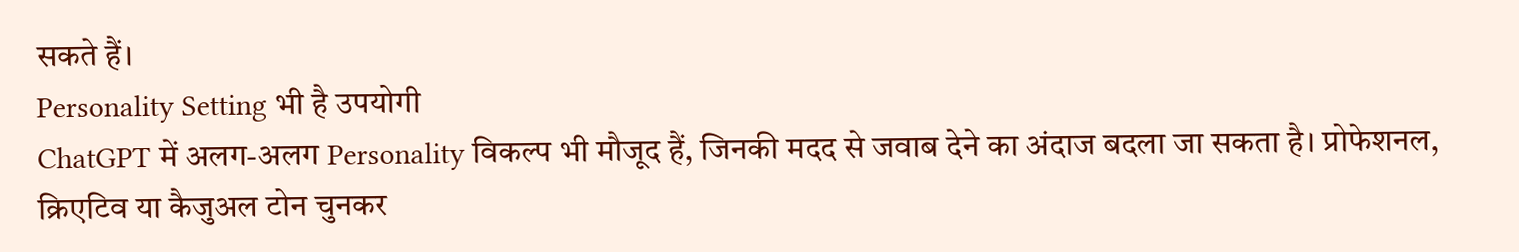सकते हैं।
Personality Setting भी है उपयोगी
ChatGPT में अलग-अलग Personality विकल्प भी मौजूद हैं, जिनकी मदद से जवाब देने का अंदाज बदला जा सकता है। प्रोफेशनल, क्रिएटिव या कैजुअल टोन चुनकर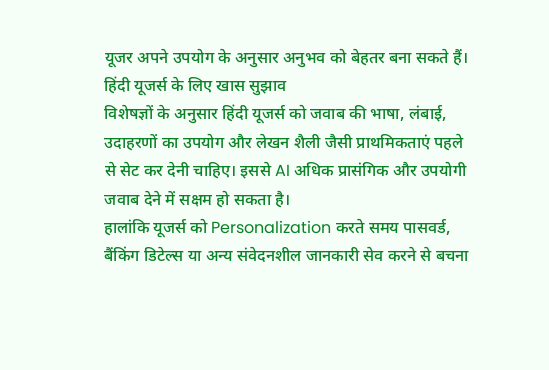यूजर अपने उपयोग के अनुसार अनुभव को बेहतर बना सकते हैं।
हिंदी यूजर्स के लिए खास सुझाव
विशेषज्ञों के अनुसार हिंदी यूजर्स को जवाब की भाषा, लंबाई, उदाहरणों का उपयोग और लेखन शैली जैसी प्राथमिकताएं पहले से सेट कर देनी चाहिए। इससे AI अधिक प्रासंगिक और उपयोगी जवाब देने में सक्षम हो सकता है।
हालांकि यूजर्स को Personalization करते समय पासवर्ड, बैंकिंग डिटेल्स या अन्य संवेदनशील जानकारी सेव करने से बचना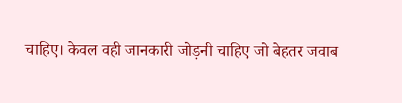चाहिए। केवल वही जानकारी जोड़नी चाहिए जो बेहतर जवाब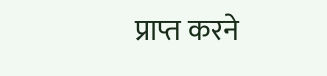प्राप्त करने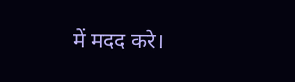में मदद करे।